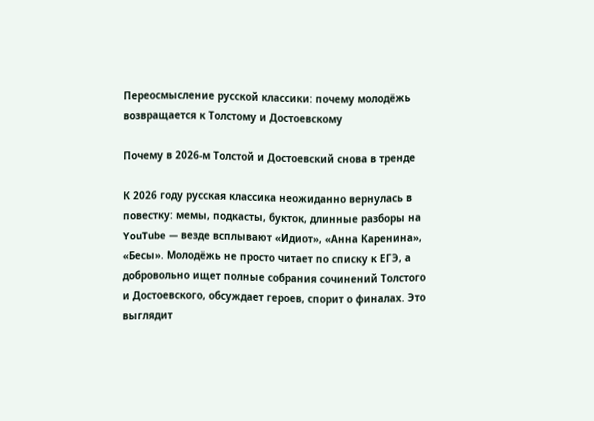Переосмысление русской классики: почему молодёжь возвращается к Толстому и Достоевскому

Почему в 2026-м Толстой и Достоевский снова в тренде

К 2026 году русская классика неожиданно вернулась в повестку: мемы, подкасты, букток, длинные разборы на YouTube — везде всплывают «Идиот», «Анна Каренина», «Бесы». Молодёжь не просто читает по списку к ЕГЭ, а добровольно ищет полные собрания сочинений Толстого и Достоевского, обсуждает героев, спорит о финалах. Это выглядит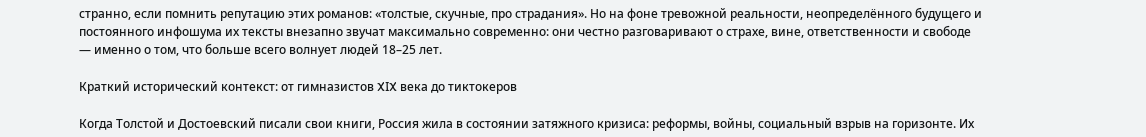странно, если помнить репутацию этих романов: «толстые, скучные, про страдания». Но на фоне тревожной реальности, неопределённого будущего и постоянного инфошума их тексты внезапно звучат максимально современно: они честно разговаривают о страхе, вине, ответственности и свободе — именно о том, что больше всего волнует людей 18–25 лет.

Краткий исторический контекст: от гимназистов XIX века до тиктокеров

Когда Толстой и Достоевский писали свои книги, Россия жила в состоянии затяжного кризиса: реформы, войны, социальный взрыв на горизонте. Их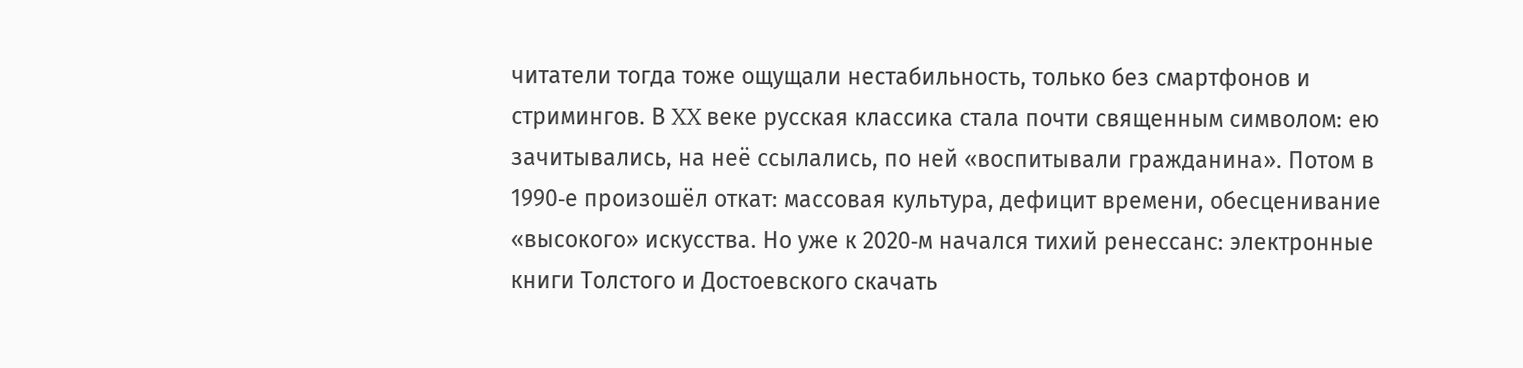читатели тогда тоже ощущали нестабильность, только без смартфонов и стримингов. В XX веке русская классика стала почти священным символом: ею зачитывались, на неё ссылались, по ней «воспитывали гражданина». Потом в 1990‑е произошёл откат: массовая культура, дефицит времени, обесценивание «высокого» искусства. Но уже к 2020‑м начался тихий ренессанс: электронные книги Толстого и Достоевского скачать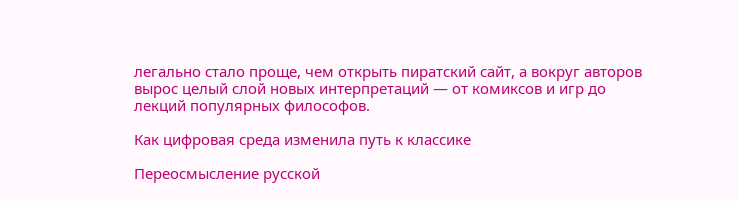легально стало проще, чем открыть пиратский сайт, а вокруг авторов вырос целый слой новых интерпретаций — от комиксов и игр до лекций популярных философов.

Как цифровая среда изменила путь к классике

Переосмысление русской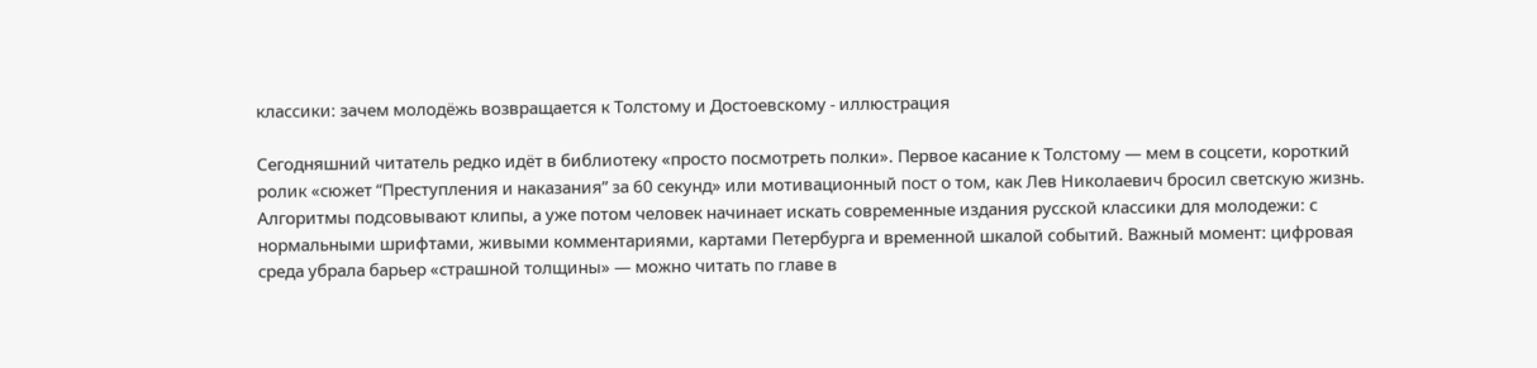классики: зачем молодёжь возвращается к Толстому и Достоевскому - иллюстрация

Сегодняшний читатель редко идёт в библиотеку «просто посмотреть полки». Первое касание к Толстому — мем в соцсети, короткий ролик «сюжет “Преступления и наказания” за 60 секунд» или мотивационный пост о том, как Лев Николаевич бросил светскую жизнь. Алгоритмы подсовывают клипы, а уже потом человек начинает искать современные издания русской классики для молодежи: с нормальными шрифтами, живыми комментариями, картами Петербурга и временной шкалой событий. Важный момент: цифровая среда убрала барьер «страшной толщины» — можно читать по главе в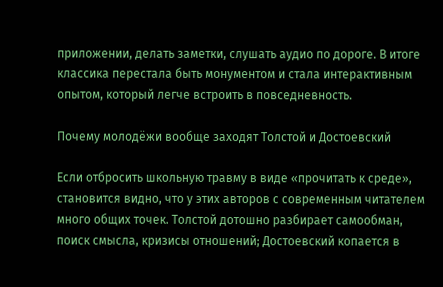приложении, делать заметки, слушать аудио по дороге. В итоге классика перестала быть монументом и стала интерактивным опытом, который легче встроить в повседневность.

Почему молодёжи вообще заходят Толстой и Достоевский

Если отбросить школьную травму в виде «прочитать к среде», становится видно, что у этих авторов с современным читателем много общих точек. Толстой дотошно разбирает самообман, поиск смысла, кризисы отношений; Достоевский копается в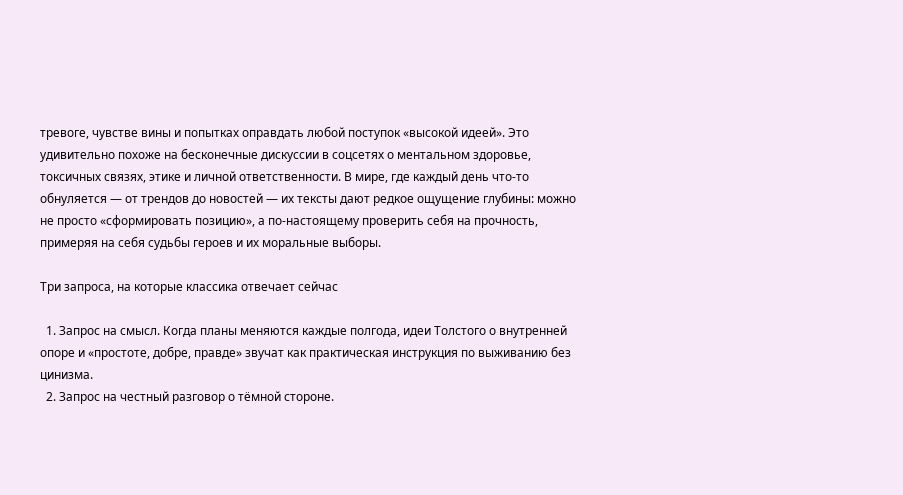тревоге, чувстве вины и попытках оправдать любой поступок «высокой идеей». Это удивительно похоже на бесконечные дискуссии в соцсетях о ментальном здоровье, токсичных связях, этике и личной ответственности. В мире, где каждый день что-то обнуляется — от трендов до новостей — их тексты дают редкое ощущение глубины: можно не просто «сформировать позицию», а по‑настоящему проверить себя на прочность, примеряя на себя судьбы героев и их моральные выборы.

Три запроса, на которые классика отвечает сейчас

  1. Запрос на смысл. Когда планы меняются каждые полгода, идеи Толстого о внутренней опоре и «простоте, добре, правде» звучат как практическая инструкция по выживанию без цинизма.
  2. Запрос на честный разговор о тёмной стороне.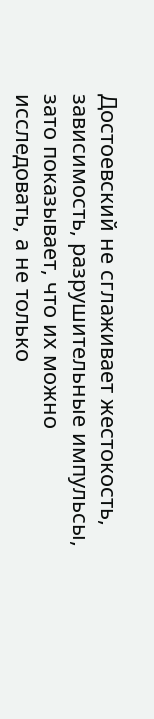Достоевский не сглаживает жестокость, зависимость, разрушительные импульсы, зато показывает, что их можно исследовать, а не только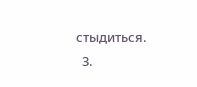стыдиться.
  3.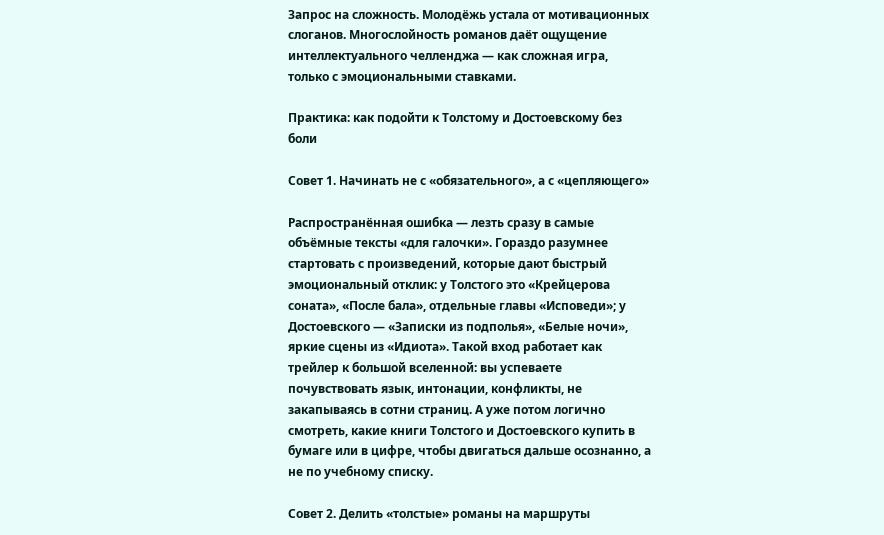Запрос на сложность. Молодёжь устала от мотивационных слоганов. Многослойность романов даёт ощущение интеллектуального челленджа — как сложная игра, только с эмоциональными ставками.

Практика: как подойти к Толстому и Достоевскому без боли

Совет 1. Начинать не с «обязательного», а с «цепляющего»

Распространённая ошибка — лезть сразу в самые объёмные тексты «для галочки». Гораздо разумнее стартовать с произведений, которые дают быстрый эмоциональный отклик: у Толстого это «Крейцерова соната», «После бала», отдельные главы «Исповеди»; у Достоевского — «Записки из подполья», «Белые ночи», яркие сцены из «Идиота». Такой вход работает как трейлер к большой вселенной: вы успеваете почувствовать язык, интонации, конфликты, не закапываясь в сотни страниц. А уже потом логично смотреть, какие книги Толстого и Достоевского купить в бумаге или в цифре, чтобы двигаться дальше осознанно, а не по учебному списку.

Совет 2. Делить «толстые» романы на маршруты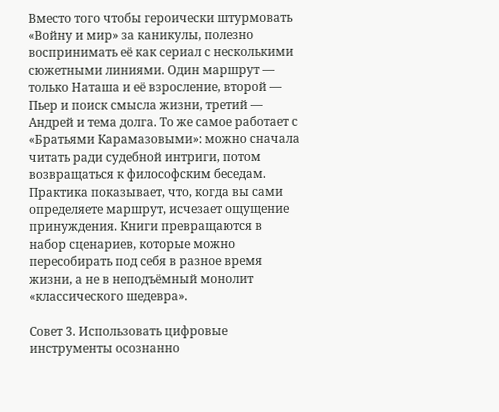Вместо того чтобы героически штурмовать «Войну и мир» за каникулы, полезно воспринимать её как сериал с несколькими сюжетными линиями. Один маршрут — только Наташа и её взросление, второй — Пьер и поиск смысла жизни, третий — Андрей и тема долга. То же самое работает с «Братьями Карамазовыми»: можно сначала читать ради судебной интриги, потом возвращаться к философским беседам. Практика показывает, что, когда вы сами определяете маршрут, исчезает ощущение принуждения. Книги превращаются в набор сценариев, которые можно пересобирать под себя в разное время жизни, а не в неподъёмный монолит «классического шедевра».

Совет 3. Использовать цифровые инструменты осознанно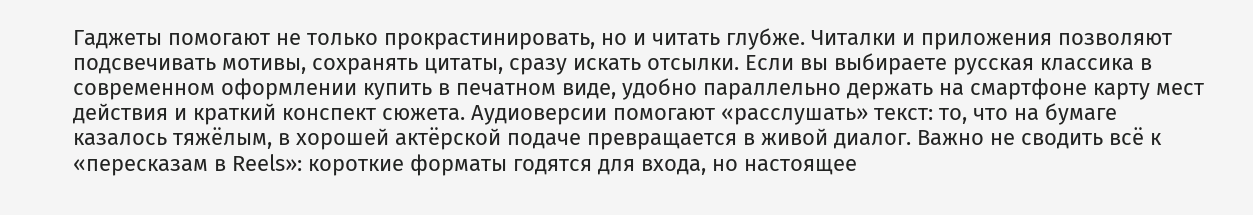Гаджеты помогают не только прокрастинировать, но и читать глубже. Читалки и приложения позволяют подсвечивать мотивы, сохранять цитаты, сразу искать отсылки. Если вы выбираете русская классика в современном оформлении купить в печатном виде, удобно параллельно держать на смартфоне карту мест действия и краткий конспект сюжета. Аудиоверсии помогают «расслушать» текст: то, что на бумаге казалось тяжёлым, в хорошей актёрской подаче превращается в живой диалог. Важно не сводить всё к «пересказам в Reels»: короткие форматы годятся для входа, но настоящее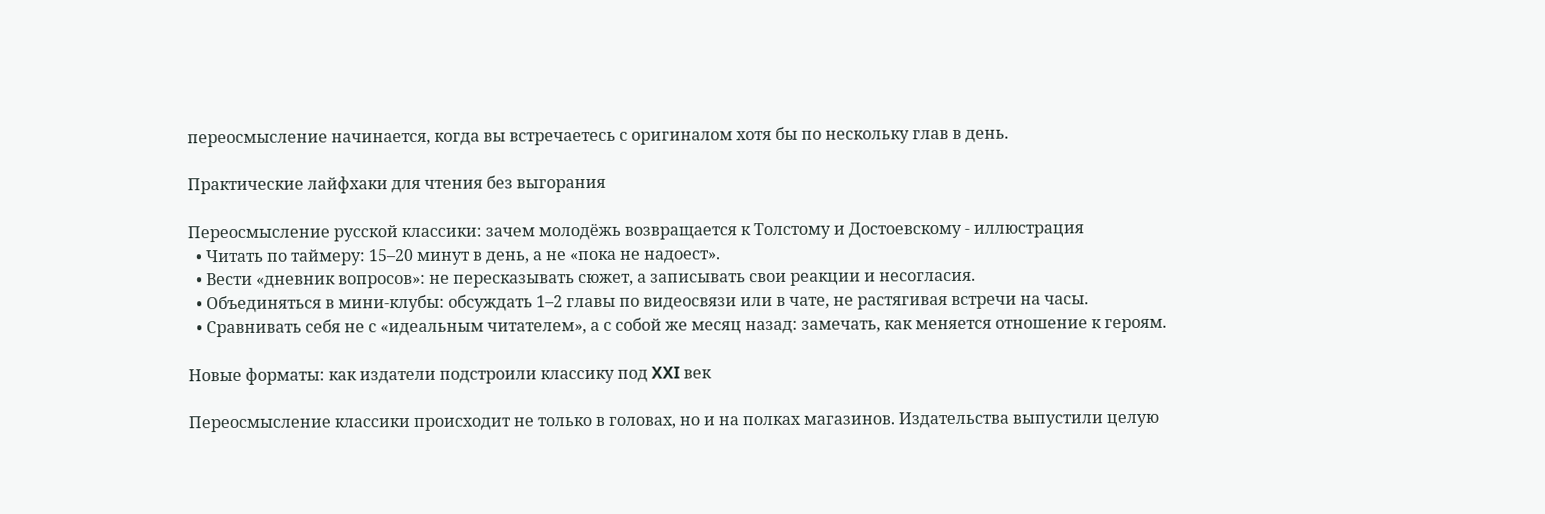переосмысление начинается, когда вы встречаетесь с оригиналом хотя бы по нескольку глав в день.

Практические лайфхаки для чтения без выгорания

Переосмысление русской классики: зачем молодёжь возвращается к Толстому и Достоевскому - иллюстрация
  • Читать по таймеру: 15–20 минут в день, а не «пока не надоест».
  • Вести «дневник вопросов»: не пересказывать сюжет, а записывать свои реакции и несогласия.
  • Объединяться в мини-клубы: обсуждать 1–2 главы по видеосвязи или в чате, не растягивая встречи на часы.
  • Сравнивать себя не с «идеальным читателем», а с собой же месяц назад: замечать, как меняется отношение к героям.

Новые форматы: как издатели подстроили классику под XXI век

Переосмысление классики происходит не только в головах, но и на полках магазинов. Издательства выпустили целую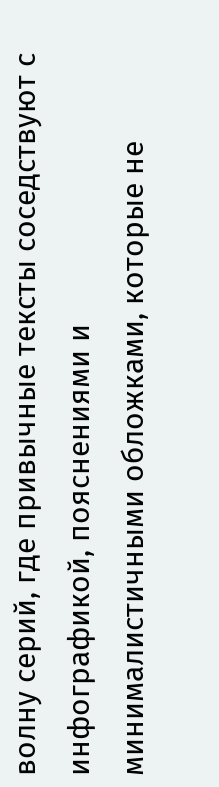волну серий, где привычные тексты соседствуют с инфографикой, пояснениями и минималистичными обложками, которые не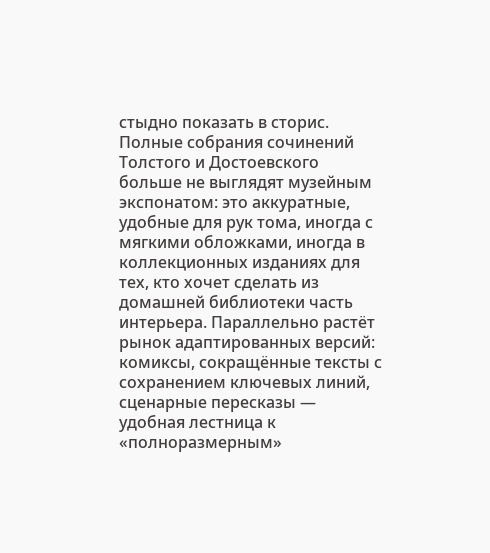стыдно показать в сторис. Полные собрания сочинений Толстого и Достоевского больше не выглядят музейным экспонатом: это аккуратные, удобные для рук тома, иногда с мягкими обложками, иногда в коллекционных изданиях для тех, кто хочет сделать из домашней библиотеки часть интерьера. Параллельно растёт рынок адаптированных версий: комиксы, сокращённые тексты с сохранением ключевых линий, сценарные пересказы — удобная лестница к «полноразмерным»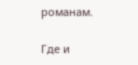романам.

Где и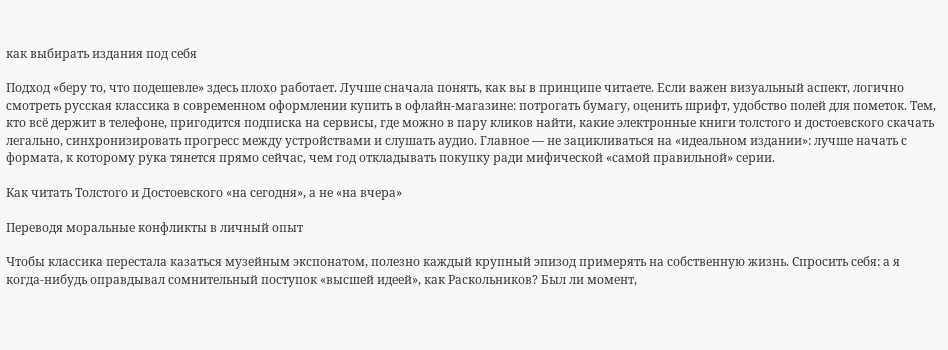как выбирать издания под себя

Подход «беру то, что подешевле» здесь плохо работает. Лучше сначала понять, как вы в принципе читаете. Если важен визуальный аспект, логично смотреть русская классика в современном оформлении купить в офлайн-магазине: потрогать бумагу, оценить шрифт, удобство полей для пометок. Тем, кто всё держит в телефоне, пригодится подписка на сервисы, где можно в пару кликов найти, какие электронные книги толстого и достоевского скачать легально, синхронизировать прогресс между устройствами и слушать аудио. Главное — не зацикливаться на «идеальном издании»: лучше начать с формата, к которому рука тянется прямо сейчас, чем год откладывать покупку ради мифической «самой правильной» серии.

Как читать Толстого и Достоевского «на сегодня», а не «на вчера»

Переводя моральные конфликты в личный опыт

Чтобы классика перестала казаться музейным экспонатом, полезно каждый крупный эпизод примерять на собственную жизнь. Спросить себя: а я когда‑нибудь оправдывал сомнительный поступок «высшей идеей», как Раскольников? Был ли момент,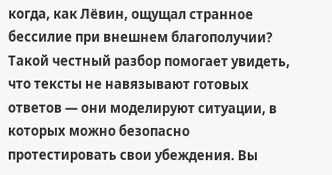когда, как Лёвин, ощущал странное бессилие при внешнем благополучии? Такой честный разбор помогает увидеть, что тексты не навязывают готовых ответов — они моделируют ситуации, в которых можно безопасно протестировать свои убеждения. Вы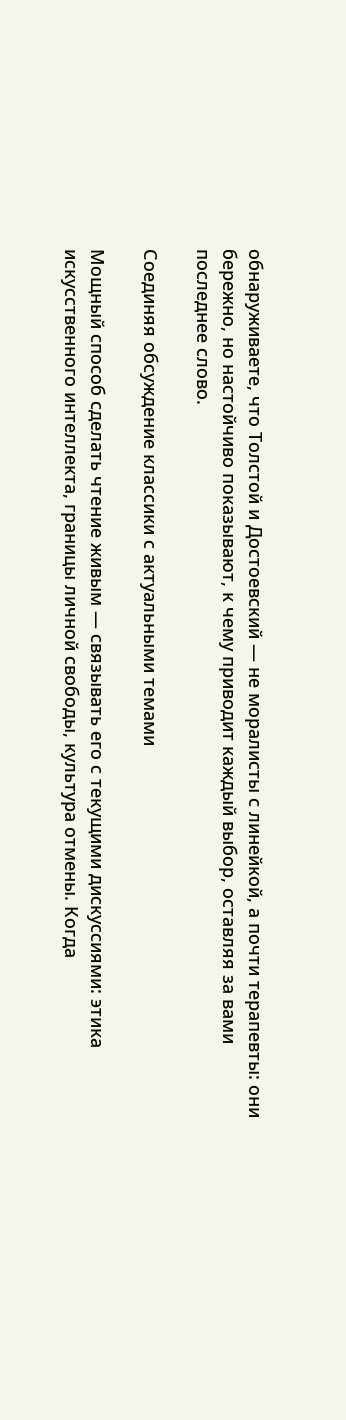обнаруживаете, что Толстой и Достоевский — не моралисты с линейкой, а почти терапевты: они бережно, но настойчиво показывают, к чему приводит каждый выбор, оставляя за вами последнее слово.

Соединяя обсуждение классики с актуальными темами

Мощный способ сделать чтение живым — связывать его с текущими дискуссиями: этика искусственного интеллекта, границы личной свободы, культура отмены. Когда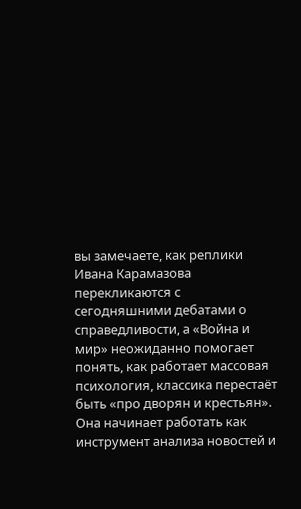вы замечаете, как реплики Ивана Карамазова перекликаются с сегодняшними дебатами о справедливости, а «Война и мир» неожиданно помогает понять, как работает массовая психология, классика перестаёт быть «про дворян и крестьян». Она начинает работать как инструмент анализа новостей и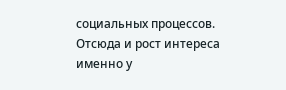социальных процессов. Отсюда и рост интереса именно у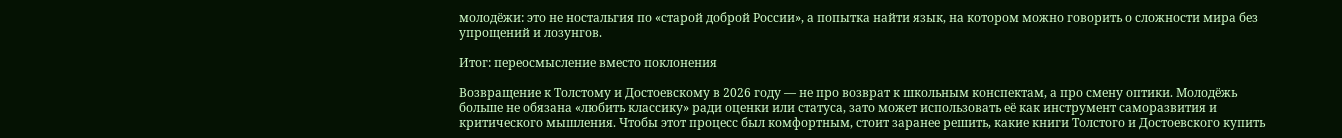молодёжи: это не ностальгия по «старой доброй России», а попытка найти язык, на котором можно говорить о сложности мира без упрощений и лозунгов.

Итог: переосмысление вместо поклонения

Возвращение к Толстому и Достоевскому в 2026 году — не про возврат к школьным конспектам, а про смену оптики. Молодёжь больше не обязана «любить классику» ради оценки или статуса, зато может использовать её как инструмент саморазвития и критического мышления. Чтобы этот процесс был комфортным, стоит заранее решить, какие книги Толстого и Достоевского купить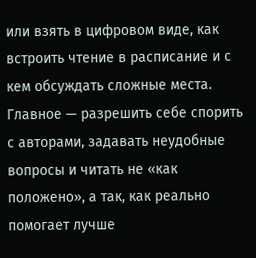или взять в цифровом виде, как встроить чтение в расписание и с кем обсуждать сложные места. Главное — разрешить себе спорить с авторами, задавать неудобные вопросы и читать не «как положено», а так, как реально помогает лучше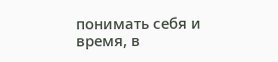понимать себя и время, в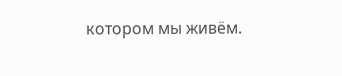котором мы живём.